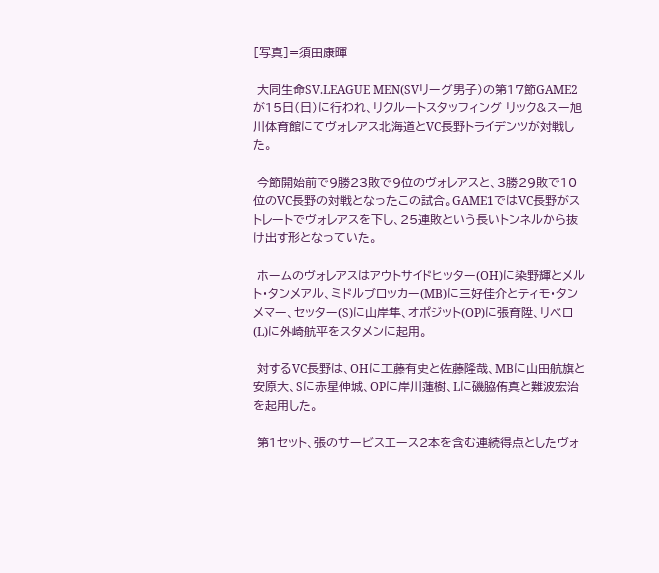[写真]=須田康暉

 大同生命SV.LEAGUE MEN(SVリーグ男子)の第17節GAME2が15日(日)に行われ、リクルートスタッフィング リック&スー旭川体育館にてヴォレアス北海道とVC長野トライデンツが対戦した。

 今節開始前で9勝23敗で9位のヴォレアスと、3勝29敗で10位のVC長野の対戦となったこの試合。GAME1ではVC長野がストレートでヴォレアスを下し、25連敗という長いトンネルから抜け出す形となっていた。

 ホームのヴォレアスはアウトサイドヒッター(OH)に染野輝とメルト・タンメアル、ミドルブロッカー(MB)に三好佳介とティモ・タンメマー、セッター(S)に山岸隼、オポジット(OP)に張育陞、リベロ(L)に外崎航平をスタメンに起用。

 対するVC長野は、OHに工藤有史と佐藤隆哉、MBに山田航旗と安原大、Sに赤星伸城、OPに岸川蓮樹、Lに磯脇侑真と難波宏治を起用した。

 第1セット、張のサービスエース2本を含む連続得点としたヴォ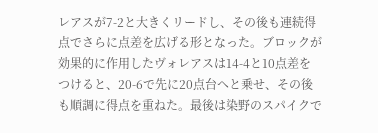レアスが7-2と大きくリードし、その後も連続得点でさらに点差を広げる形となった。ブロックが効果的に作用したヴォレアスは14-4と10点差をつけると、20-6で先に20点台へと乗せ、その後も順調に得点を重ねた。最後は染野のスパイクで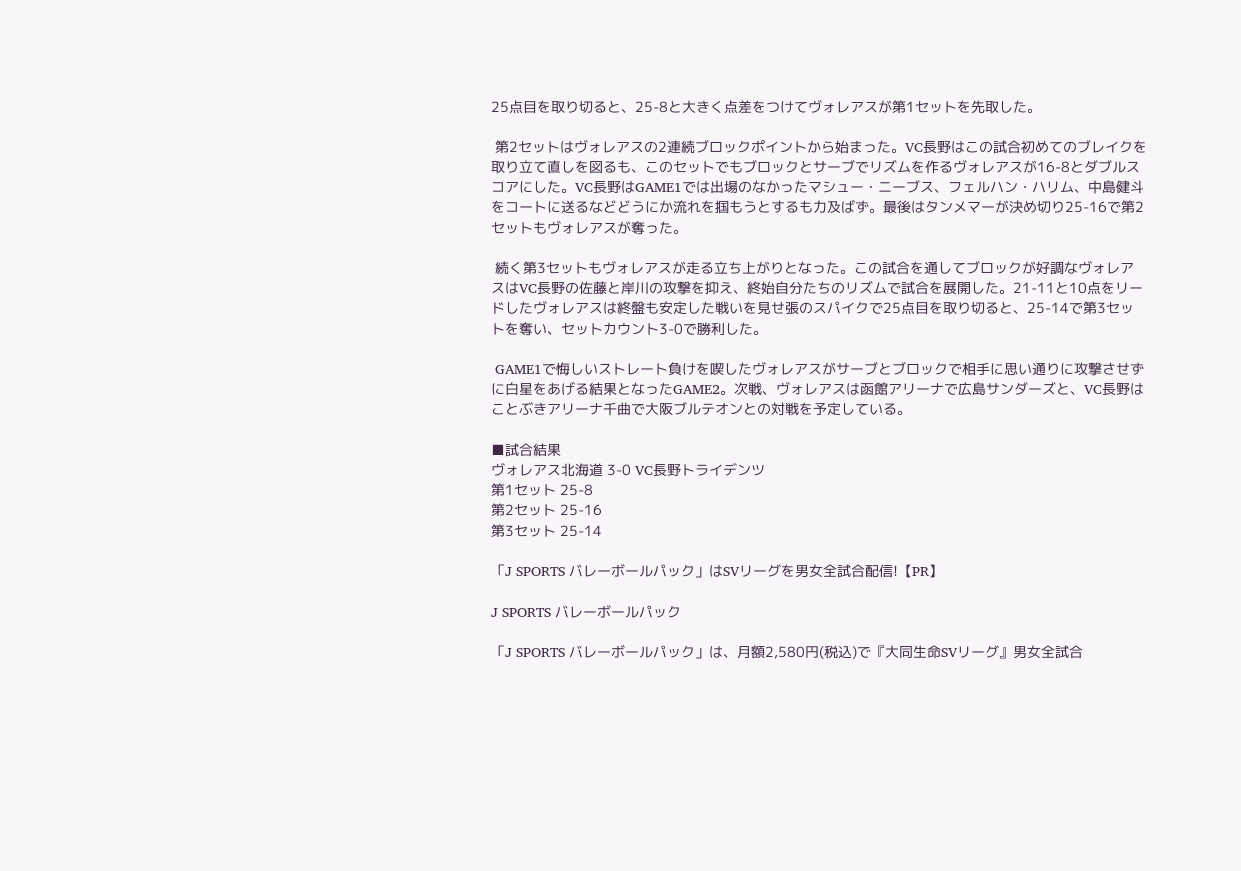25点目を取り切ると、25-8と大きく点差をつけてヴォレアスが第1セットを先取した。

 第2セットはヴォレアスの2連続ブロックポイントから始まった。VC長野はこの試合初めてのブレイクを取り立て直しを図るも、このセットでもブロックとサーブでリズムを作るヴォレアスが16-8とダブルスコアにした。VC長野はGAME1では出場のなかったマシュー・ニーブス、フェルハン・ハリム、中島健斗をコートに送るなどどうにか流れを掴もうとするも力及ばず。最後はタンメマーが決め切り25-16で第2セットもヴォレアスが奪った。

 続く第3セットもヴォレアスが走る立ち上がりとなった。この試合を通してブロックが好調なヴォレアスはVC長野の佐藤と岸川の攻撃を抑え、終始自分たちのリズムで試合を展開した。21-11と10点をリードしたヴォレアスは終盤も安定した戦いを見せ張のスパイクで25点目を取り切ると、25-14で第3セットを奪い、セットカウント3-0で勝利した。

 GAME1で悔しいストレート負けを喫したヴォレアスがサーブとブロックで相手に思い通りに攻撃させずに白星をあげる結果となったGAME2。次戦、ヴォレアスは函館アリーナで広島サンダーズと、VC長野はことぶきアリーナ千曲で大阪ブルテオンとの対戦を予定している。

■試合結果
ヴォレアス北海道 3-0 VC長野トライデンツ
第1セット 25-8
第2セット 25-16
第3セット 25-14

「J SPORTS バレーボールパック」はSVリーグを男女全試合配信!【PR】

J SPORTS バレーボールパック

「J SPORTS バレーボールパック」は、月額2,580円(税込)で『大同生命SVリーグ』男女全試合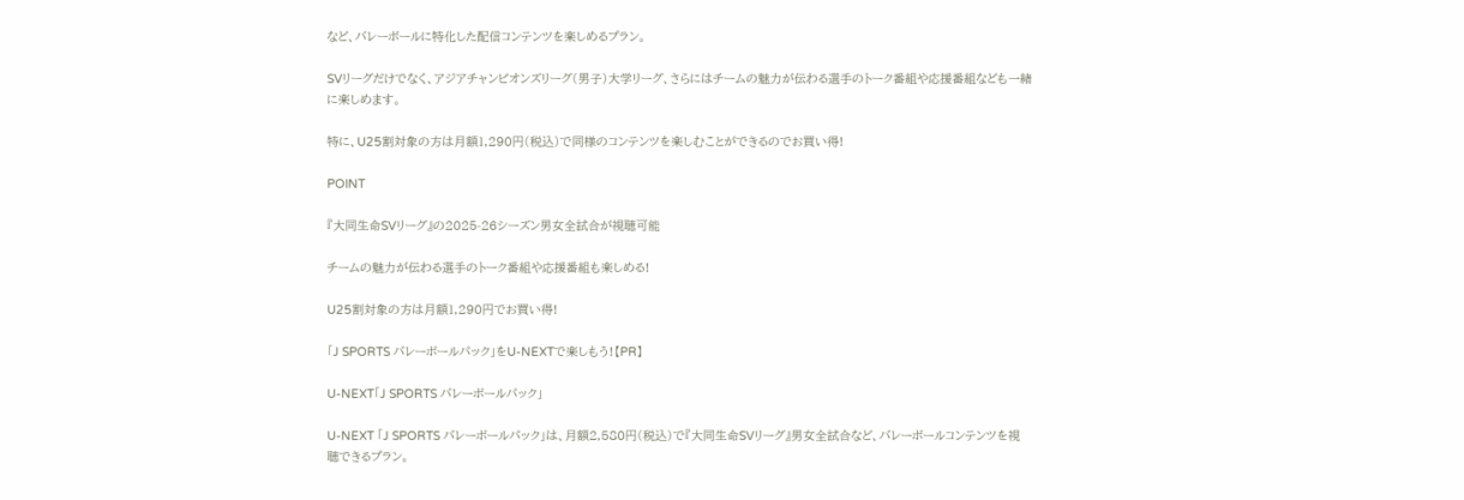など、バレーボールに特化した配信コンテンツを楽しめるプラン。

SVリーグだけでなく、アジアチャンピオンズリーグ(男子)大学リーグ、さらにはチームの魅力が伝わる選手のトーク番組や応援番組なども一緒に楽しめます。

特に、U25割対象の方は月額1,290円(税込)で同様のコンテンツを楽しむことができるのでお買い得!

POINT

『大同生命SVリーグ』の2025-26シーズン男女全試合が視聴可能

チームの魅力が伝わる選手のトーク番組や応援番組も楽しめる!

U25割対象の方は月額1,290円でお買い得!

「J SPORTS バレーボールパック」をU-NEXTで楽しもう!【PR】

U-NEXT「J SPORTS バレーボールパック」

U-NEXT 「J SPORTS バレーボールパック」は、月額2,580円(税込)で『大同生命SVリーグ』男女全試合など、バレーボールコンテンツを視聴できるプラン。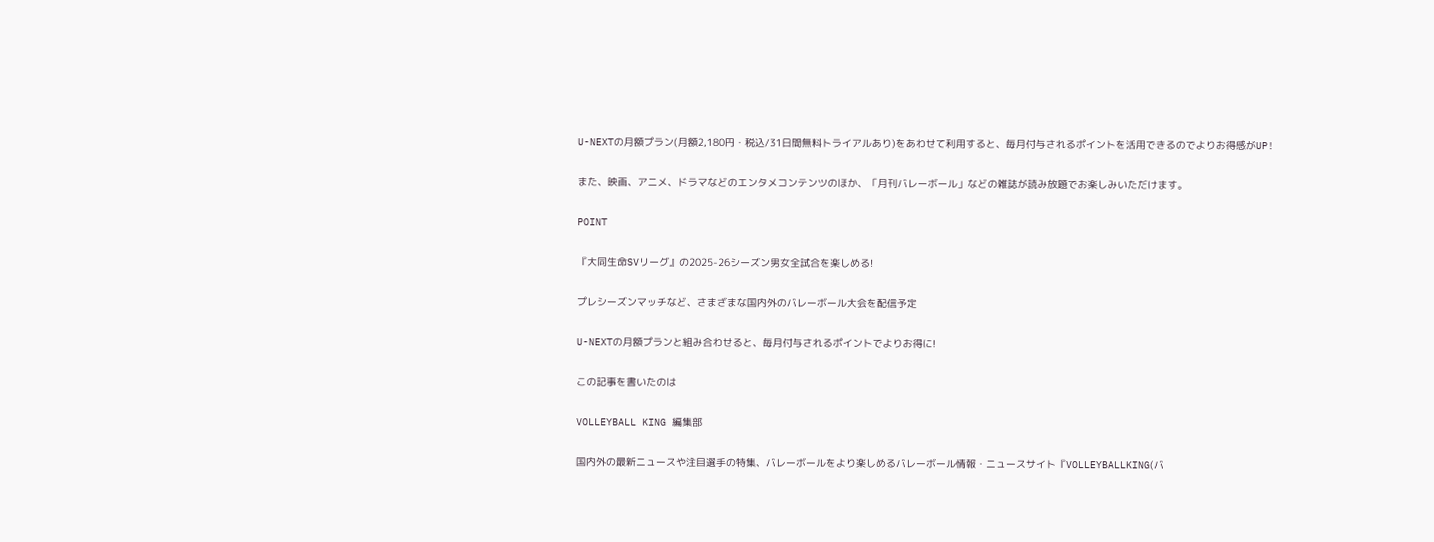U-NEXTの月額プラン(月額2,180円・税込/31日間無料トライアルあり)をあわせて利用すると、毎月付与されるポイントを活用できるのでよりお得感がUP!

また、映画、アニメ、ドラマなどのエンタメコンテンツのほか、「月刊バレーボール」などの雑誌が読み放題でお楽しみいただけます。

POINT

『大同生命SVリーグ』の2025-26シーズン男女全試合を楽しめる!

プレシーズンマッチなど、さまざまな国内外のバレーボール大会を配信予定

U-NEXTの月額プランと組み合わせると、毎月付与されるポイントでよりお得に!

この記事を書いたのは

VOLLEYBALL KING 編集部

国内外の最新ニュースや注目選手の特集、バレーボールをより楽しめるバレーボール情報・ニュースサイト『VOLLEYBALLKING(バ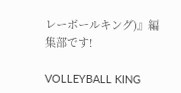レーボールキング)』編集部です!

VOLLEYBALL KING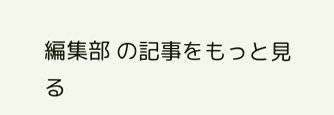編集部 の記事をもっと見る